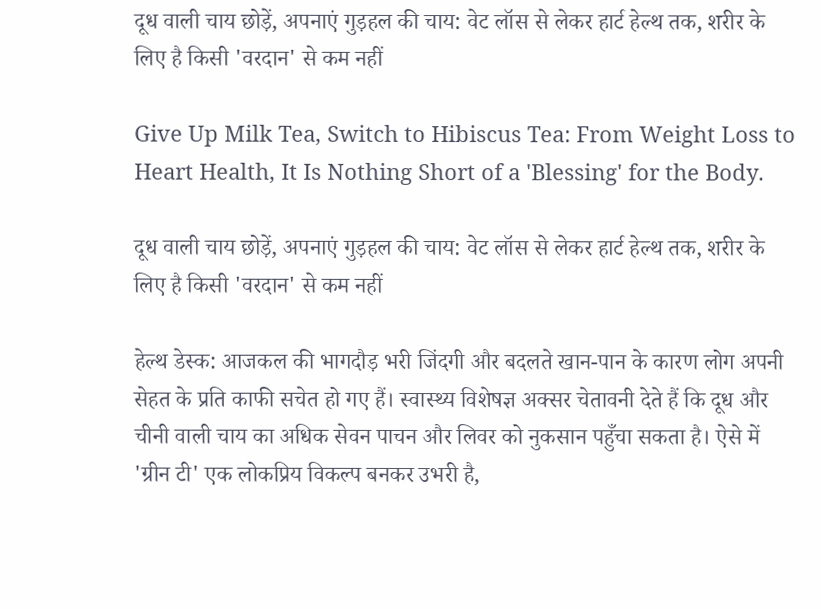दूध वाली चाय छोड़ें, अपनाएं गुड़हल की चाय: वेट लॉस से लेकर हार्ट हेल्थ तक, शरीर के लिए है किसी 'वरदान' से कम नहीं

Give Up Milk Tea, Switch to Hibiscus Tea: From Weight Loss to Heart Health, It Is Nothing Short of a 'Blessing' for the Body.

दूध वाली चाय छोड़ें, अपनाएं गुड़हल की चाय: वेट लॉस से लेकर हार्ट हेल्थ तक, शरीर के लिए है किसी 'वरदान' से कम नहीं

हेल्थ डेस्क: आजकल की भागदौड़ भरी जिंदगी और बदलते खान-पान के कारण लोग अपनी सेहत के प्रति काफी सचेत हो गए हैं। स्वास्थ्य विशेषज्ञ अक्सर चेतावनी देते हैं कि दूध और चीनी वाली चाय का अधिक सेवन पाचन और लिवर को नुकसान पहुँचा सकता है। ऐसे में 'ग्रीन टी' एक लोकप्रिय विकल्प बनकर उभरी है,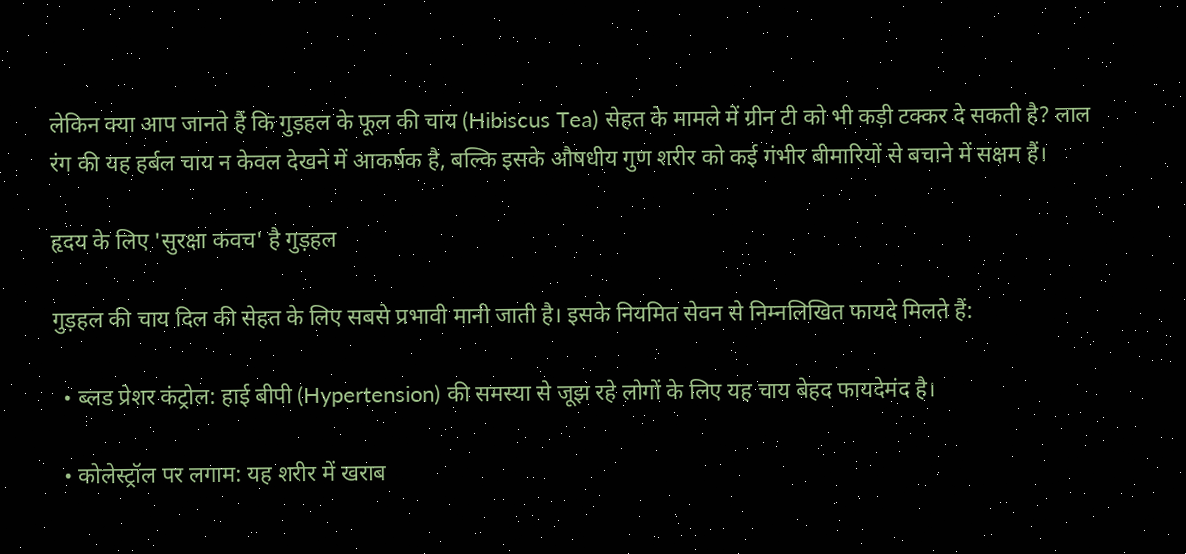लेकिन क्या आप जानते हैं कि गुड़हल के फूल की चाय (Hibiscus Tea) सेहत के मामले में ग्रीन टी को भी कड़ी टक्कर दे सकती है? लाल रंग की यह हर्बल चाय न केवल देखने में आकर्षक है, बल्कि इसके औषधीय गुण शरीर को कई गंभीर बीमारियों से बचाने में सक्षम हैं।

हृदय के लिए 'सुरक्षा कवच' है गुड़हल

गुड़हल की चाय दिल की सेहत के लिए सबसे प्रभावी मानी जाती है। इसके नियमित सेवन से निम्नलिखित फायदे मिलते हैं:

  • ब्लड प्रेशर कंट्रोल: हाई बीपी (Hypertension) की समस्या से जूझ रहे लोगों के लिए यह चाय बेहद फायदेमंद है।

  • कोलेस्ट्रॉल पर लगाम: यह शरीर में खराब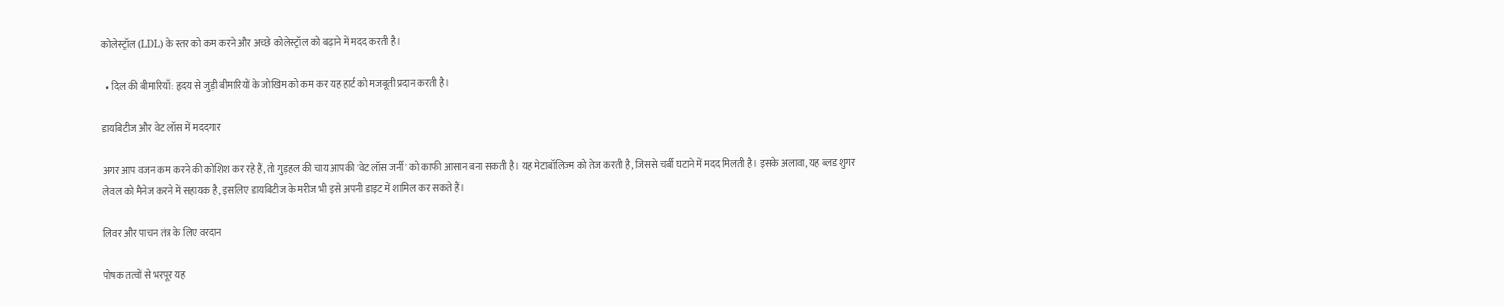कोलेस्ट्रॉल (LDL) के स्तर को कम करने और अच्छे कोलेस्ट्रॉल को बढ़ाने में मदद करती है।

  • दिल की बीमारियाँ: हृदय से जुड़ी बीमारियों के जोखिम को कम कर यह हार्ट को मजबूती प्रदान करती है।

डायबिटीज और वेट लॉस में मददगार

अगर आप वजन कम करने की कोशिश कर रहे हैं, तो गुड़हल की चाय आपकी 'वेट लॉस जर्नी' को काफी आसान बना सकती है। यह मेटाबॉलिज्म को तेज करती है, जिससे चर्बी घटाने में मदद मिलती है। इसके अलावा, यह ब्लड शुगर लेवल को मैनेज करने में सहायक है, इसलिए डायबिटीज के मरीज भी इसे अपनी डाइट में शामिल कर सकते हैं।

लिवर और पाचन तंत्र के लिए वरदान

पोषक तत्वों से भरपूर यह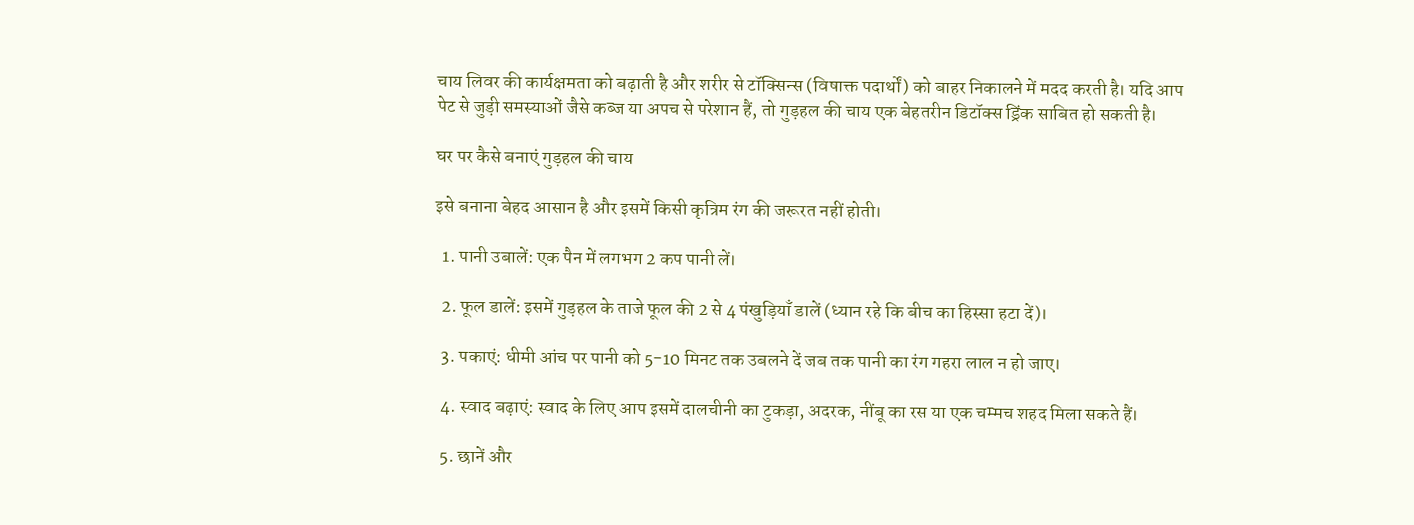चाय लिवर की कार्यक्षमता को बढ़ाती है और शरीर से टॉक्सिन्स (विषाक्त पदार्थों) को बाहर निकालने में मदद करती है। यदि आप पेट से जुड़ी समस्याओं जैसे कब्ज या अपच से परेशान हैं, तो गुड़हल की चाय एक बेहतरीन डिटॉक्स ड्रिंक साबित हो सकती है।

घर पर कैसे बनाएं गुड़हल की चाय

इसे बनाना बेहद आसान है और इसमें किसी कृत्रिम रंग की जरूरत नहीं होती।

  1. पानी उबालें: एक पैन में लगभग 2 कप पानी लें।

  2. फूल डालें: इसमें गुड़हल के ताजे फूल की 2 से 4 पंखुड़ियाँ डालें (ध्यान रहे कि बीच का हिस्सा हटा दें)।

  3. पकाएं: धीमी आंच पर पानी को 5-10 मिनट तक उबलने दें जब तक पानी का रंग गहरा लाल न हो जाए।

  4. स्वाद बढ़ाएं: स्वाद के लिए आप इसमें दालचीनी का टुकड़ा, अदरक, नींबू का रस या एक चम्मच शहद मिला सकते हैं।

  5. छानें और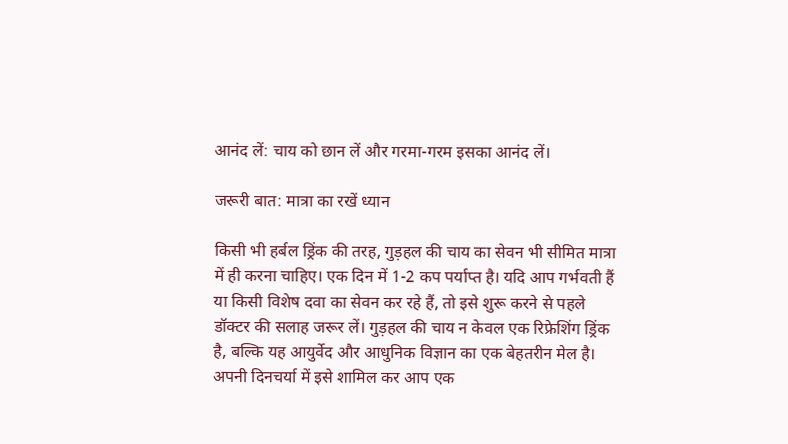आनंद लें: चाय को छान लें और गरमा-गरम इसका आनंद लें।

जरूरी बात: मात्रा का रखें ध्यान

किसी भी हर्बल ड्रिंक की तरह, गुड़हल की चाय का सेवन भी सीमित मात्रा में ही करना चाहिए। एक दिन में 1-2 कप पर्याप्त है। यदि आप गर्भवती हैं या किसी विशेष दवा का सेवन कर रहे हैं, तो इसे शुरू करने से पहले डॉक्टर की सलाह जरूर लें। गुड़हल की चाय न केवल एक रिफ्रेशिंग ड्रिंक है, बल्कि यह आयुर्वेद और आधुनिक विज्ञान का एक बेहतरीन मेल है। अपनी दिनचर्या में इसे शामिल कर आप एक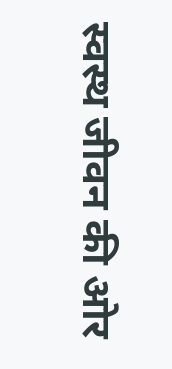स्वस्थ जीवन की ओर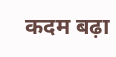कदम बढ़ा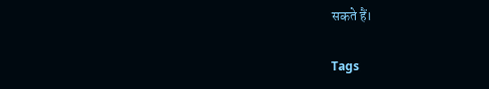सकते हैं।

Tags